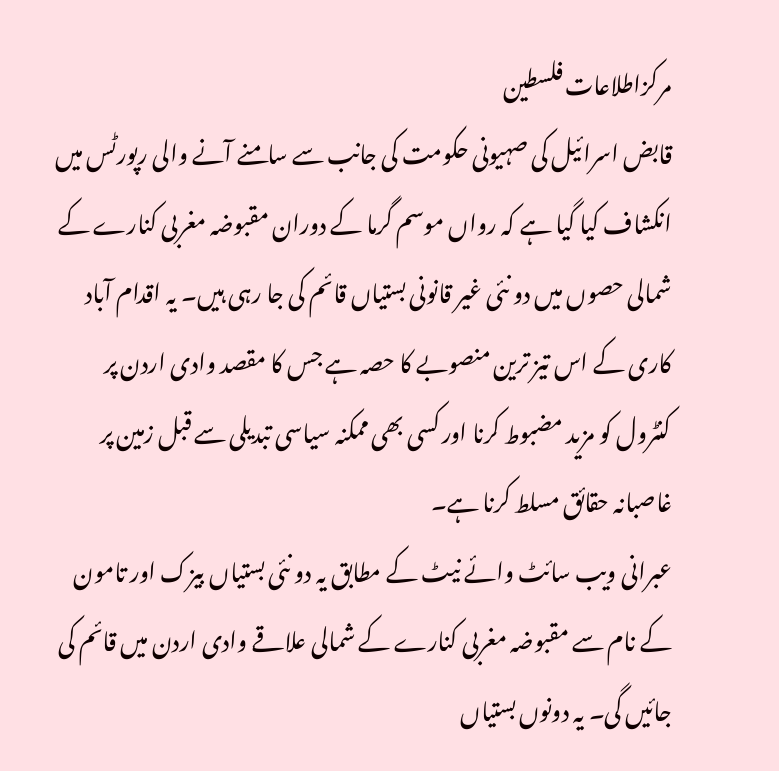مرکزاطلاعات فلسطین
قابض اسرائیل کی صہیونی حکومت کی جانب سے سامنے آنے والی رپورٹس میں انکشاف کیا گیا ہے کہ رواں موسم گرما کے دوران مقبوضہ مغربی کنارے کے شمالی حصوں میں دو نئی غیر قانونی بستیاں قائم کی جا رہی ہیں۔ یہ اقدام آباد کاری کے اس تیز ترین منصوبے کا حصہ ہے جس کا مقصد وادی اردن پر کنٹرول کو مزید مضبوط کرنا اور کسی بھی ممکنہ سیاسی تبدیلی سے قبل زمین پر غاصبانہ حقائق مسلط کرنا ہے۔
عبرانی ویب سائٹ وائے نیٹ کے مطابق یہ دو نئی بستیاں بیزک اور تامون کے نام سے مقبوضہ مغربی کنارے کے شمالی علاقے وادی اردن میں قائم کی جائیں گی۔ یہ دونوں بستیاں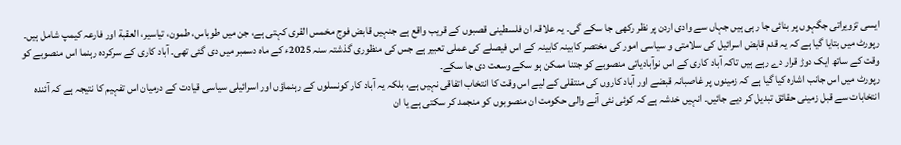ایسی تزویراتی جگہوں پر بنائی جا رہی ہیں جہاں سے وادی اردن پر نظر رکھی جا سکے گی۔ یہ علاقہ ان فلسطینی قصبوں کے قریب واقع ہے جنہیں قابض فوج مخمس القری کہتی ہے، جن میں طوباس، طمون، تیاسیر، العقبة اور فارعہ کیمپ شامل ہیں۔
رپورٹ میں بتایا گیا ہے کہ یہ قدم قابض اسرائیل کی سلامتی و سیاسی امور کی مختصر کابینہ کابینہ کے اس فیصلے کی عملی تعبیر ہے جس کی منظوری گذشتہ سنہ 2025ء کے ماہ دسمبر میں دی گئی تھی۔ آباد کاری کے سرکردہ رہنما اس منصوبے کو وقت کے ساتھ ایک دوڑ قرار دے رہے ہیں تاکہ آباد کاری کے اس نوآبادیاتی منصوبے کو جتنا ممکن ہو سکے وسعت دی جا سکے۔
رپورٹ میں اس جانب اشارہ کیا گیا ہے کہ زمینوں پر غاصبانہ قبضے اور آباد کاروں کی منتقلی کے لیے اس وقت کا انتخاب اتفاقی نہیں ہے، بلکہ یہ آباد کار کونسلوں کے رہنماؤں اور اسرائیلی سیاسی قیادت کے درمیان اس تفہیم کا نتیجہ ہے کہ آئندہ انتخابات سے قبل زمینی حقائق تبدیل کر دیے جائیں۔ انہیں خدشہ ہے کہ کوئی نئی آنے والی حکومت ان منصوبوں کو منجمد کر سکتی ہے یا ان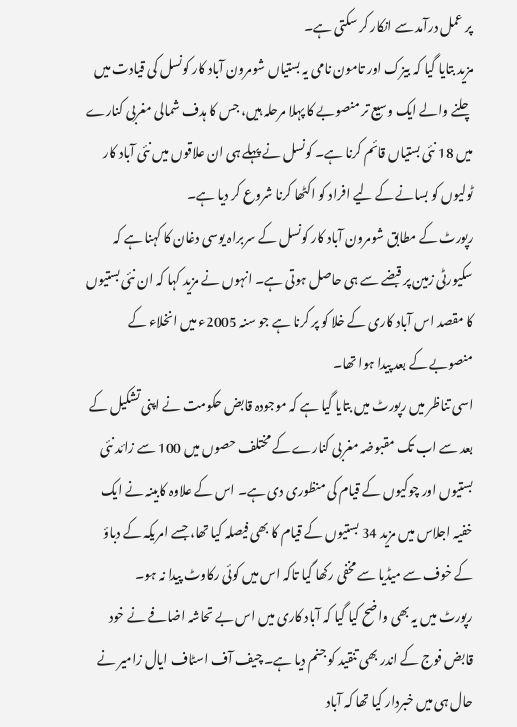پر عمل درآمد سے انکار کر سکتی ہے۔
مزید بتایا گیا کہ بیزک اور تامون نامی یہ بستیاں شومرون آباد کار کونسل کی قیادت میں چلنے والے ایک وسیع تر منصوبے کا پہلا مرحلہ ہیں، جس کا ہدف شمالی مغربی کنارے میں 18 نئی بستیاں قائم کرنا ہے۔ کونسل نے پہلے ہی ان علاقوں میں نئی آباد کار ٹولیوں کو بسانے کے لیے افراد کو اکٹھا کرنا شروع کر دیا ہے۔
رپورٹ کے مطابق شومرون آباد کار کونسل کے سربراہ یوسی دغان کا کہنا ہے کہ سکیورٹی زمین پر قبضے سے ہی حاصل ہوتی ہے۔ انہوں نے مزید کہا کہ ان نئی بستیوں کا مقصد اس آباد کاری کے خلا کو پر کرنا ہے جو سنہ 2005ء میں انخلاء کے منصوبے کے بعد پیدا ہوا تھا۔
اسی تناظر میں رپورٹ میں بتایا گیا ہے کہ موجودہ قابض حکومت نے اپنی تشکیل کے بعد سے اب تک مقبوضہ مغربی کنارے کے مختلف حصوں میں 100 سے زائد نئی بستیوں اور چوکیوں کے قیام کی منظوری دی ہے۔ اس کے علاوہ کابینہ نے ایک خفیہ اجلاس میں مزید 34 بستیوں کے قیام کا بھی فیصلہ کیا تھا، جسے امریکہ کے دباؤ کے خوف سے میڈیا سے مخفی رکھا گیا تاکہ اس میں کوئی رکاوٹ پیدا نہ ہو۔
رپورٹ میں یہ بھی واضح کیا گیا کہ آباد کاری میں اس بے تحاشہ اضافے نے خود قابض فوج کے اندر بھی تنقید کو جنم دیا ہے۔ چیف آف اسٹاف ایال زامیر نے حال ہی میں خبردار کیا تھا کہ آباد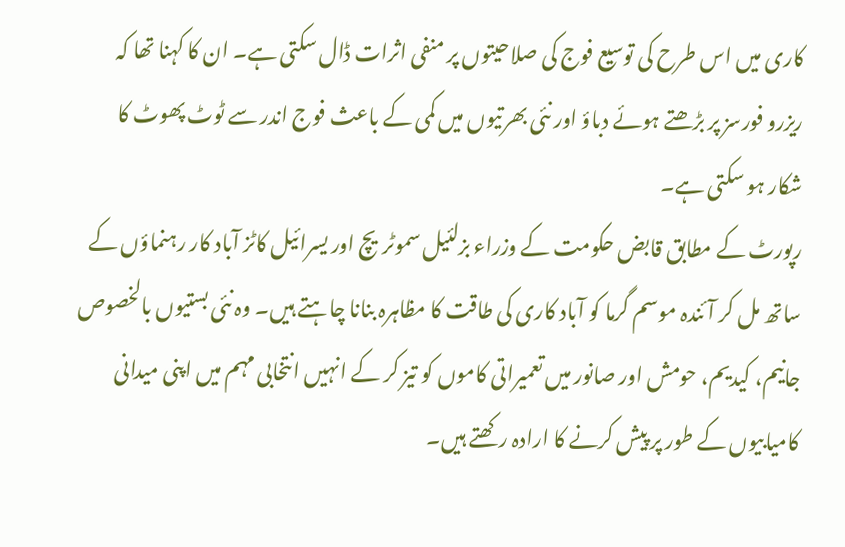کاری میں اس طرح کی توسیع فوج کی صلاحیتوں پر منفی اثرات ڈال سکتی ہے۔ ان کا کہنا تھا کہ ریزرو فورسز پر بڑھتے ہوئے دباؤ اور نئی بھرتیوں میں کمی کے باعث فوج اندر سے ٹوٹ پھوٹ کا شکار ہو سکتی ہے۔
رپورٹ کے مطابق قابض حکومت کے وزراء بزلئیل سموٹریچ اور یسرائیل کاٹز آباد کار رہنماؤں کے ساتھ مل کر آئندہ موسم گرما کو آباد کاری کی طاقت کا مظاہرہ بنانا چاہتے ہیں۔ وہ نئی بستیوں بالخصوص جانیم، کیدیم، حومش اور صانور میں تعمیراتی کاموں کو تیز کر کے انہیں انتخابی مہم میں اپنی میدانی کامیابیوں کے طور پر پیش کرنے کا ارادہ رکھتے ہیں۔